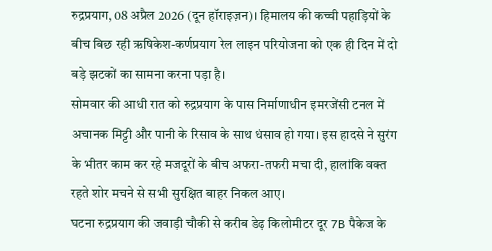रुद्रप्रयाग, 08 अप्रैल 2026 (दून हॉराइज़न)। हिमालय की कच्ची पहाड़ियों के बीच बिछ रही ऋषिकेश-कर्णप्रयाग रेल लाइन परियोजना को एक ही दिन में दो बड़े झटकों का सामना करना पड़ा है।
सोमवार की आधी रात को रुद्रप्रयाग के पास निर्माणाधीन इमरजेंसी टनल में अचानक मिट्टी और पानी के रिसाव के साथ धंसाव हो गया। इस हादसे ने सुरंग के भीतर काम कर रहे मजदूरों के बीच अफरा-तफरी मचा दी, हालांकि वक्त रहते शोर मचने से सभी सुरक्षित बाहर निकल आए।
घटना रुद्रप्रयाग की जवाड़ी चौकी से करीब डेढ़ किलोमीटर दूर 7B पैकेज के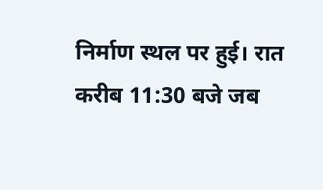निर्माण स्थल पर हुई। रात करीब 11:30 बजे जब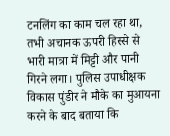टनलिंग का काम चल रहा था, तभी अचानक ऊपरी हिस्से से भारी मात्रा में मिट्टी और पानी गिरने लगा। पुलिस उपाधीक्षक विकास पुंडीर ने मौके का मुआयना करने के बाद बताया कि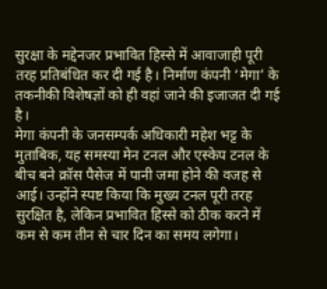सुरक्षा के मद्देनजर प्रभावित हिस्से में आवाजाही पूरी तरह प्रतिबंधित कर दी गई है। निर्माण कंपनी ‘मेगा’ के तकनीकी विशेषज्ञों को ही वहां जाने की इजाजत दी गई है।
मेगा कंपनी के जनसम्पर्क अधिकारी महेश भट्ट के मुताबिक, यह समस्या मेन टनल और एस्केप टनल के बीच बने क्रॉस पैसेज में पानी जमा होने की वजह से आई। उन्होंने स्पष्ट किया कि मुख्य टनल पूरी तरह सुरक्षित है, लेकिन प्रभावित हिस्से को ठीक करने में कम से कम तीन से चार दिन का समय लगेगा।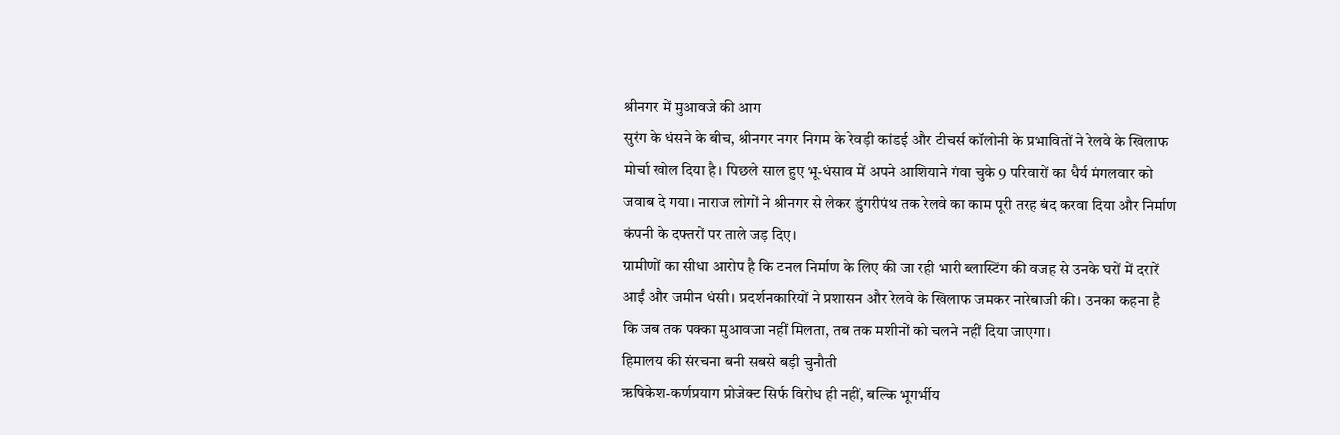श्रीनगर में मुआवजे की आग
सुरंग के धंसने के बीच, श्रीनगर नगर निगम के रेवड़ी कांडई और टीचर्स कॉलोनी के प्रभावितों ने रेलवे के खिलाफ मोर्चा खोल दिया है। पिछले साल हुए भू-धंसाव में अपने आशियाने गंवा चुके 9 परिवारों का धैर्य मंगलवार को जवाब दे गया। नाराज लोगों ने श्रीनगर से लेकर डुंगरीपंथ तक रेलवे का काम पूरी तरह बंद करवा दिया और निर्माण कंपनी के दफ्तरों पर ताले जड़ दिए।
ग्रामीणों का सीधा आरोप है कि टनल निर्माण के लिए की जा रही भारी ब्लास्टिंग की वजह से उनके घरों में दरारें आईं और जमीन धंसी। प्रदर्शनकारियों ने प्रशासन और रेलवे के खिलाफ जमकर नारेबाजी की। उनका कहना है कि जब तक पक्का मुआवजा नहीं मिलता, तब तक मशीनों को चलने नहीं दिया जाएगा।
हिमालय की संरचना बनी सबसे बड़ी चुनौती
ऋषिकेश-कर्णप्रयाग प्रोजेक्ट सिर्फ विरोध ही नहीं, बल्कि भूगर्भीय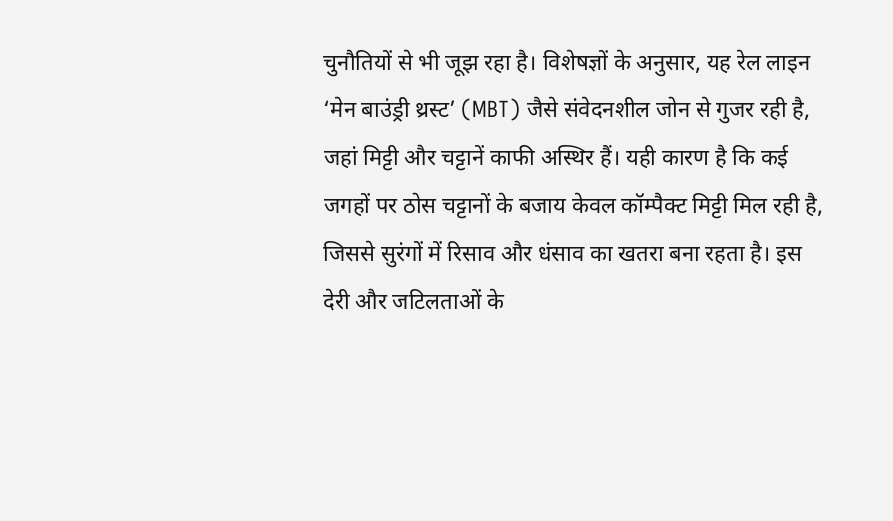चुनौतियों से भी जूझ रहा है। विशेषज्ञों के अनुसार, यह रेल लाइन ‘मेन बाउंड्री थ्रस्ट’ (MBT) जैसे संवेदनशील जोन से गुजर रही है, जहां मिट्टी और चट्टानें काफी अस्थिर हैं। यही कारण है कि कई जगहों पर ठोस चट्टानों के बजाय केवल कॉम्पैक्ट मिट्टी मिल रही है, जिससे सुरंगों में रिसाव और धंसाव का खतरा बना रहता है। इस देरी और जटिलताओं के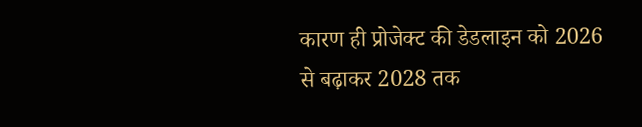कारण ही प्रोजेक्ट की डेडलाइन को 2026 से बढ़ाकर 2028 तक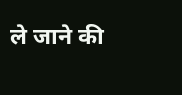ले जाने की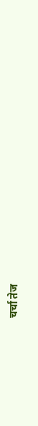चर्चा तेज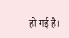हो गई है।